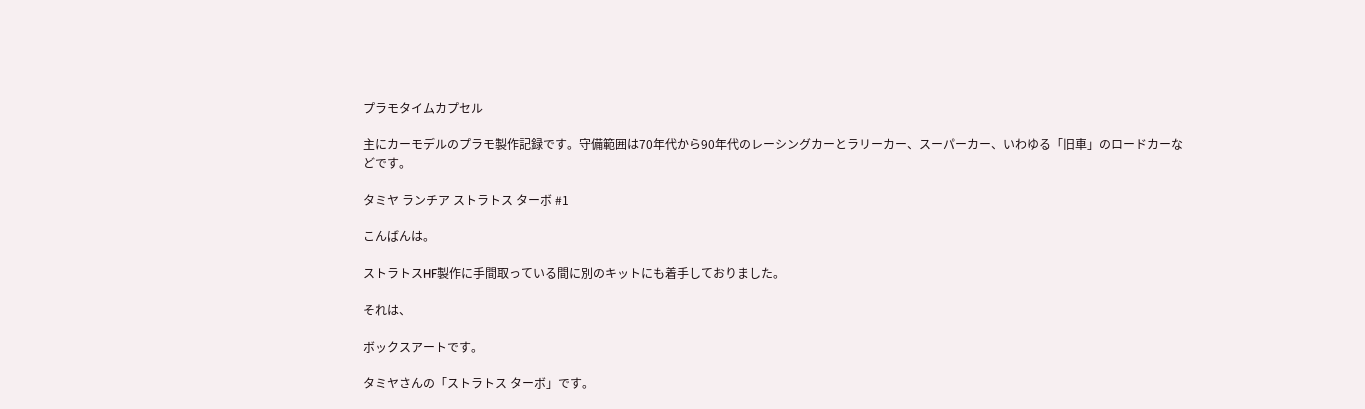プラモタイムカプセル

主にカーモデルのプラモ製作記録です。守備範囲は70年代から90年代のレーシングカーとラリーカー、スーパーカー、いわゆる「旧車」のロードカーなどです。

タミヤ ランチア ストラトス ターボ #1

こんばんは。

ストラトスHF製作に手間取っている間に別のキットにも着手しておりました。

それは、

ボックスアートです。

タミヤさんの「ストラトス ターボ」です。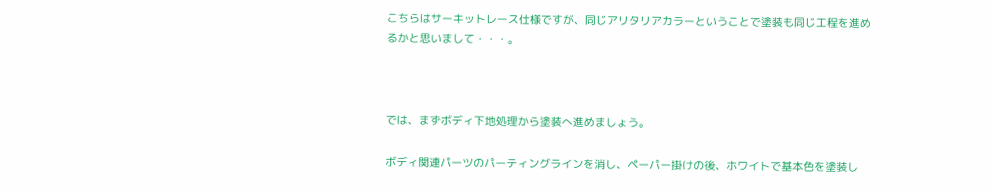こちらはサーキットレース仕様ですが、同じアリタリアカラーということで塗装も同じ工程を進めるかと思いまして・・・。



では、まずボディ下地処理から塗装へ進めましょう。

ボディ関連パーツのパーティングラインを消し、ペーパー掛けの後、ホワイトで基本色を塗装し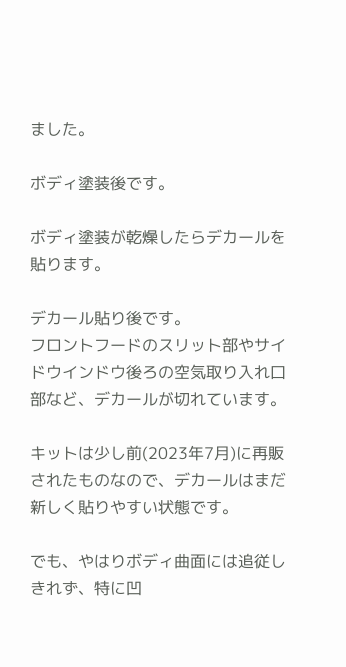ました。

ボディ塗装後です。

ボディ塗装が乾燥したらデカールを貼ります。

デカール貼り後です。
フロントフードのスリット部やサイドウインドウ後ろの空気取り入れ口部など、デカールが切れています。

キットは少し前(2023年7月)に再販されたものなので、デカールはまだ新しく貼りやすい状態です。

でも、やはりボディ曲面には追従しきれず、特に凹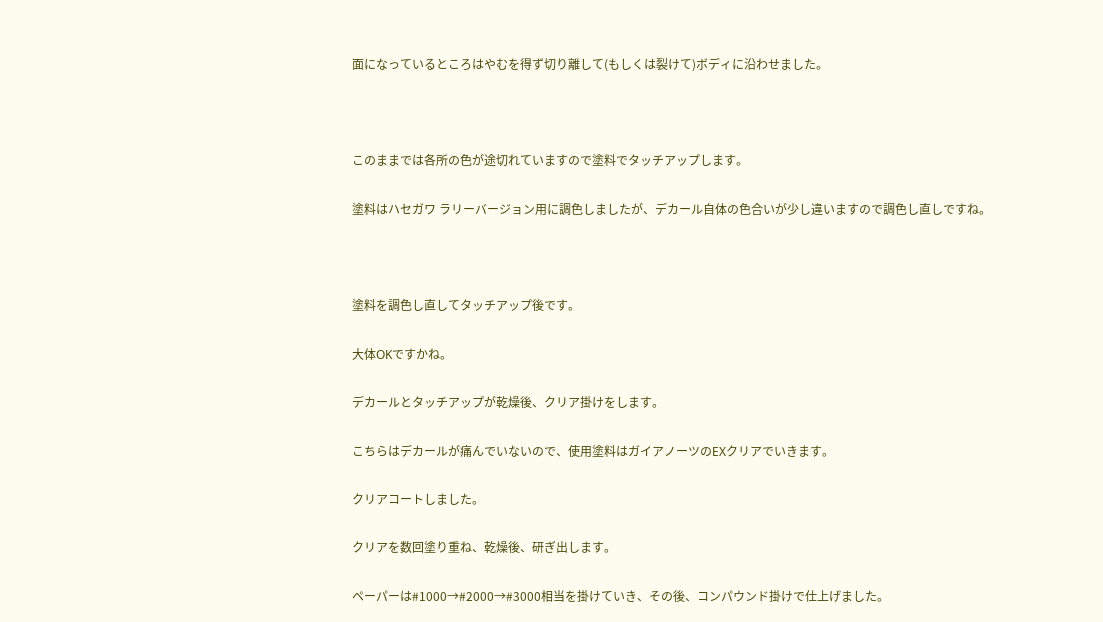面になっているところはやむを得ず切り離して(もしくは裂けて)ボディに沿わせました。



このままでは各所の色が途切れていますので塗料でタッチアップします。

塗料はハセガワ ラリーバージョン用に調色しましたが、デカール自体の色合いが少し違いますので調色し直しですね。



塗料を調色し直してタッチアップ後です。

大体OKですかね。

デカールとタッチアップが乾燥後、クリア掛けをします。

こちらはデカールが痛んでいないので、使用塗料はガイアノーツのEXクリアでいきます。

クリアコートしました。

クリアを数回塗り重ね、乾燥後、研ぎ出します。

ペーパーは#1000→#2000→#3000相当を掛けていき、その後、コンパウンド掛けで仕上げました。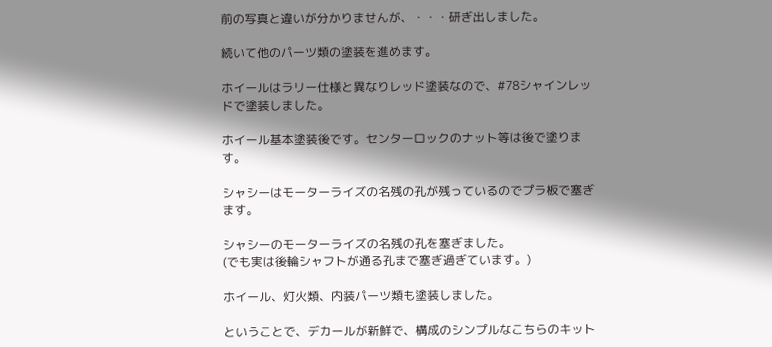前の写真と違いが分かりませんが、・・・研ぎ出しました。

続いて他のパーツ類の塗装を進めます。

ホイールはラリー仕様と異なりレッド塗装なので、#78シャインレッドで塗装しました。

ホイール基本塗装後です。センターロックのナット等は後で塗ります。

シャシーはモーターライズの名残の孔が残っているのでプラ板で塞ぎます。

シャシーのモーターライズの名残の孔を塞ぎました。
(でも実は後輪シャフトが通る孔まで塞ぎ過ぎています。)

ホイール、灯火類、内装パーツ類も塗装しました。

ということで、デカールが新鮮で、構成のシンプルなこちらのキット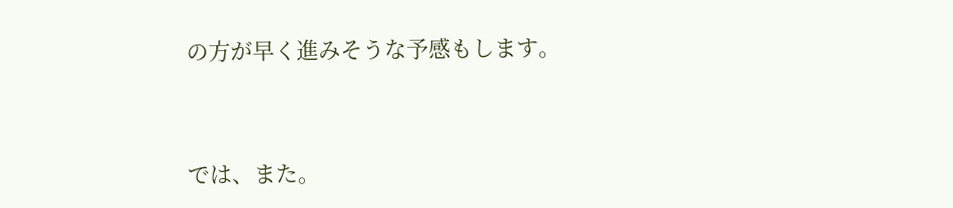の方が早く進みそうな予感もします。



では、また。